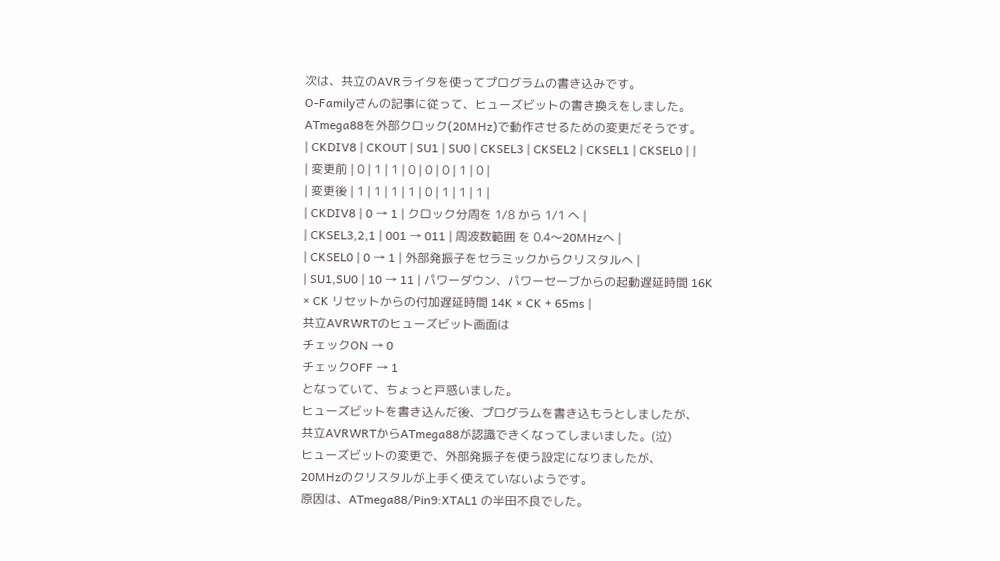次は、共立のAVRライタを使ってプログラムの書き込みです。
O-Familyさんの記事に従って、ヒューズビットの書き換えをしました。
ATmega88を外部クロック(20MHz)で動作させるための変更だそうです。
| CKDIV8 | CKOUT | SU1 | SU0 | CKSEL3 | CKSEL2 | CKSEL1 | CKSEL0 | |
| 変更前 | 0 | 1 | 1 | 0 | 0 | 0 | 1 | 0 |
| 変更後 | 1 | 1 | 1 | 1 | 0 | 1 | 1 | 1 |
| CKDIV8 | 0 → 1 | クロック分周を 1/8 から 1/1 へ |
| CKSEL3,2,1 | 001 → 011 | 周波数範囲 を 0.4〜20MHzへ |
| CKSEL0 | 0 → 1 | 外部発振子をセラミックからクリスタルへ |
| SU1,SU0 | 10 → 11 | パワーダウン、パワーセーブからの起動遅延時間 16K × CK リセットからの付加遅延時間 14K × CK + 65ms |
共立AVRWRTのヒューズビット画面は
チェックON → 0
チェックOFF → 1
となっていて、ちょっと戸惑いました。
ヒューズビットを書き込んだ後、プログラムを書き込もうとしましたが、
共立AVRWRTからATmega88が認識できくなってしまいました。(泣)
ヒューズビットの変更で、外部発振子を使う設定になりましたが、
20MHzのクリスタルが上手く使えていないようです。
原因は、ATmega88/Pin9:XTAL1 の半田不良でした。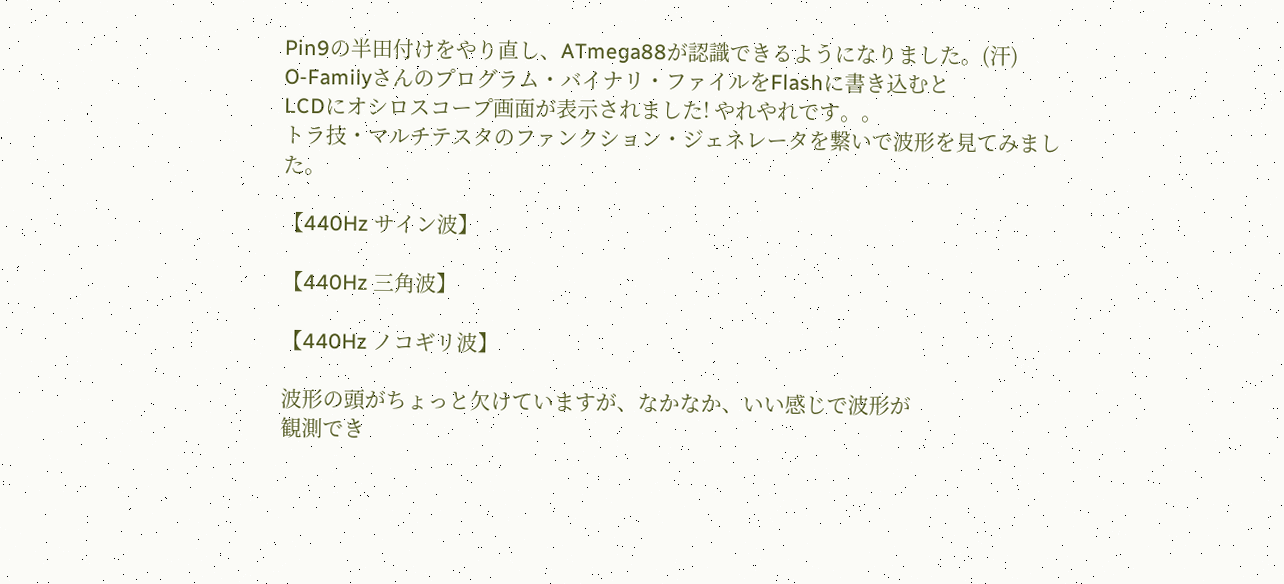Pin9の半田付けをやり直し、ATmega88が認識できるようになりました。(汗)
O-Familyさんのプログラム・バイナリ・ファイルをFlashに書き込むと
LCDにオシロスコープ画面が表示されました! やれやれです。。
トラ技・マルチテスタのファンクション・ジェネレータを繋いで波形を見てみました。

【440Hz サイン波】

【440Hz 三角波】

【440Hz ノコギリ波】

波形の頭がちょっと欠けていますが、なかなか、いい感じで波形が
観測でき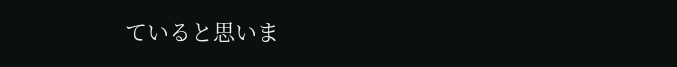ていると思いま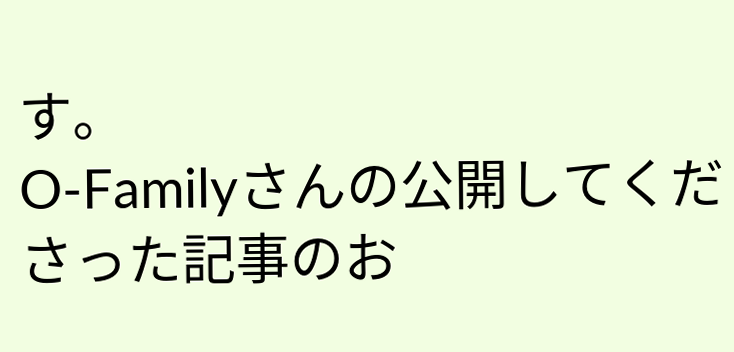す。
O-Familyさんの公開してくださった記事のお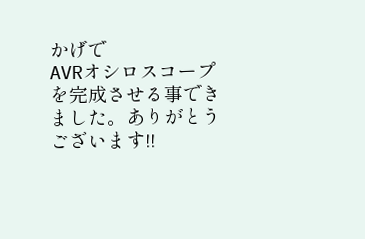かげで
AVRオシロスコープを完成させる事できました。ありがとうございます!!